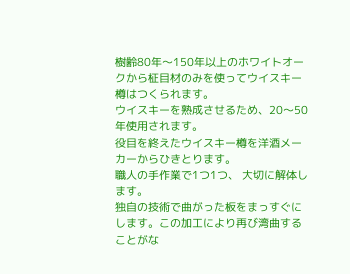樹齢80年〜150年以上のホワイトオークから柾目材のみを使ってウイスキー樽はつくられます。
ウイスキーを熟成させるため、20〜50年使用されます。
役目を終えたウイスキー樽を洋酒メーカーからひきとります。
職人の手作業で1つ1つ、 大切に解体します。
独自の技術で曲がった板をまっすぐにします。この加工により再び湾曲することがな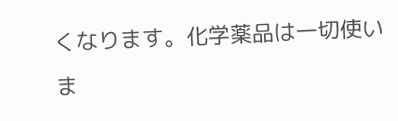くなります。化学薬品は一切使いま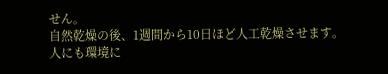せん。
自然乾燥の後、1週間から10日ほど人工乾燥させます。
人にも環境に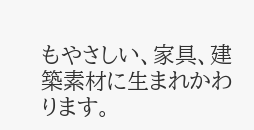もやさしい、家具、建築素材に生まれかわります。